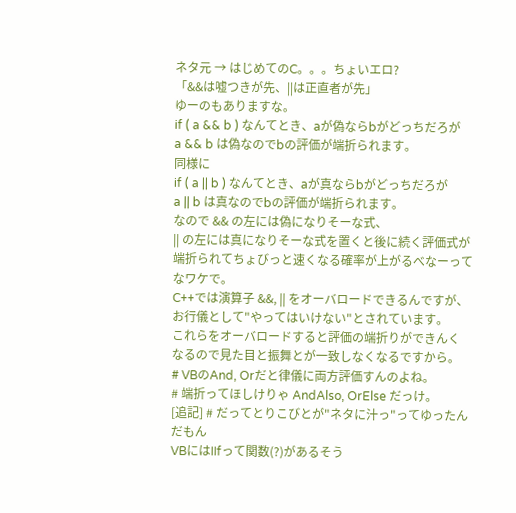ネタ元 → はじめてのC。。。ちょいエロ?
「&&は嘘つきが先、||は正直者が先」
ゆーのもありますな。
if ( a && b ) なんてとき、aが偽ならbがどっちだろが
a && b は偽なのでbの評価が端折られます。
同様に
if ( a || b ) なんてとき、aが真ならbがどっちだろが
a || b は真なのでbの評価が端折られます。
なので && の左には偽になりそーな式、
|| の左には真になりそーな式を置くと後に続く評価式が
端折られてちょびっと速くなる確率が上がるべなーってなワケで。
C++では演算子 &&, || をオーバロードできるんですが、
お行儀として"やってはいけない"とされています。
これらをオーバロードすると評価の端折りができんく
なるので見た目と振舞とが一致しなくなるですから。
# VBのAnd, Orだと律儀に両方評価すんのよね。
# 端折ってほしけりゃ AndAlso, OrElse だっけ。
[追記] # だってとりこびとが"ネタに汁っ"ってゆったんだもん
VBにはIIfって関数(?)があるそう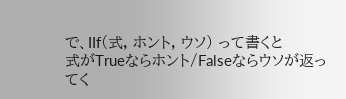で、IIf(式, ホント, ウソ) って書くと
式がTrueならホント/Falseならウソが返ってく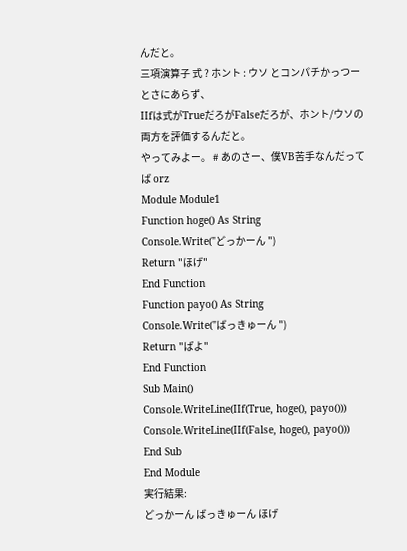んだと。
三項演算子 式 ? ホント : ウソ とコンパチかっつーとさにあらず、
IIfは式がTrueだろがFalseだろが、ホント/ウソの両方を評価するんだと。
やってみよー。 # あのさー、僕VB苦手なんだってば orz
Module Module1
Function hoge() As String
Console.Write("どっかーん ")
Return "ほげ"
End Function
Function payo() As String
Console.Write("ばっきゅーん ")
Return "ぱよ"
End Function
Sub Main()
Console.WriteLine(IIf(True, hoge(), payo()))
Console.WriteLine(IIf(False, hoge(), payo()))
End Sub
End Module
実行結果:
どっかーん ばっきゅーん ほげ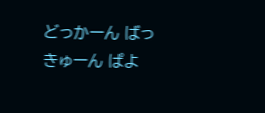どっかーん ばっきゅーん ぱよ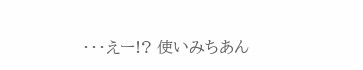・・・えー!? 使いみちあん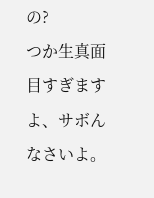の?
つか生真面目すぎますよ、サボんなさいよ。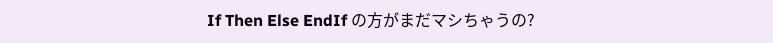If Then Else EndIf の方がまだマシちゃうの?